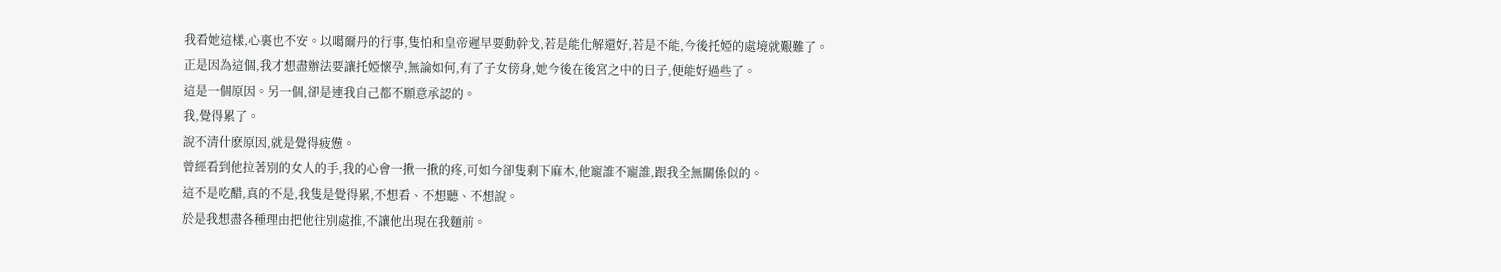我看她這樣,心裏也不安。以噶爾丹的行事,隻怕和皇帝遲早要動幹戈,若是能化解還好,若是不能,今後托婭的處境就艱難了。
正是因為這個,我才想盡辦法要讓托婭懷孕,無論如何,有了子女傍身,她今後在後宮之中的日子,便能好過些了。
這是一個原因。另一個,卻是連我自己都不願意承認的。
我,覺得累了。
說不清什麽原因,就是覺得疲憊。
曾經看到他拉著別的女人的手,我的心會一揪一揪的疼,可如今卻隻剩下麻木,他寵誰不寵誰,跟我全無關係似的。
這不是吃醋,真的不是,我隻是覺得累,不想看、不想聽、不想說。
於是我想盡各種理由把他往別處推,不讓他出現在我麵前。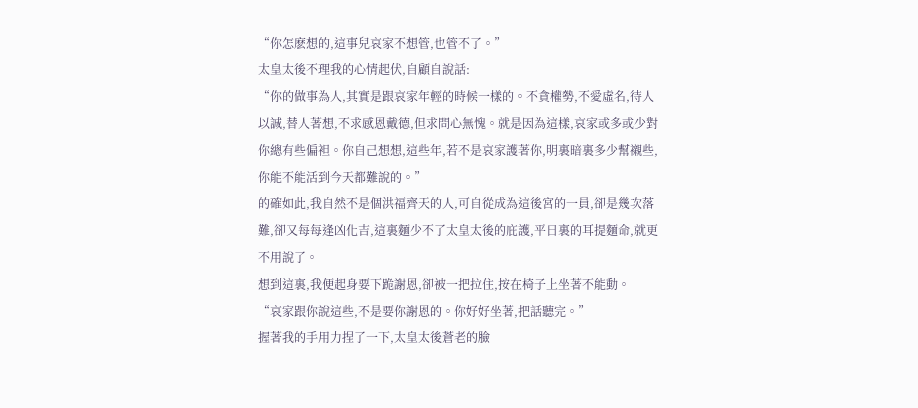“你怎麽想的,這事兒哀家不想管,也管不了。”
太皇太後不理我的心情起伏,自顧自說話:
“你的做事為人,其實是跟哀家年輕的時候一樣的。不貪權勢,不愛虛名,待人以誠,替人著想,不求感恩戴德,但求問心無愧。就是因為這樣,哀家或多或少對你總有些偏袒。你自己想想,這些年,若不是哀家護著你,明裏暗裏多少幫襯些,你能不能活到今天都難說的。”
的確如此,我自然不是個洪福齊天的人,可自從成為這後宮的一員,卻是幾次落難,卻又每每逢凶化吉,這裏麵少不了太皇太後的庇護,平日裏的耳提麵命,就更不用說了。
想到這裏,我便起身要下跪謝恩,卻被一把拉住,按在椅子上坐著不能動。
“哀家跟你說這些,不是要你謝恩的。你好好坐著,把話聽完。”
握著我的手用力捏了一下,太皇太後蒼老的臉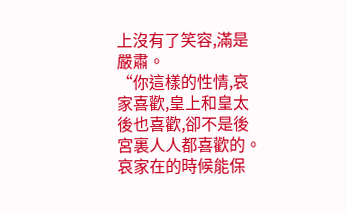上沒有了笑容,滿是嚴肅。
“你這樣的性情,哀家喜歡,皇上和皇太後也喜歡,卻不是後宮裏人人都喜歡的。哀家在的時候能保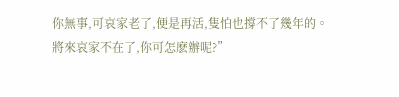你無事,可哀家老了,便是再活,隻怕也撐不了幾年的。將來哀家不在了,你可怎麽辦呢?”